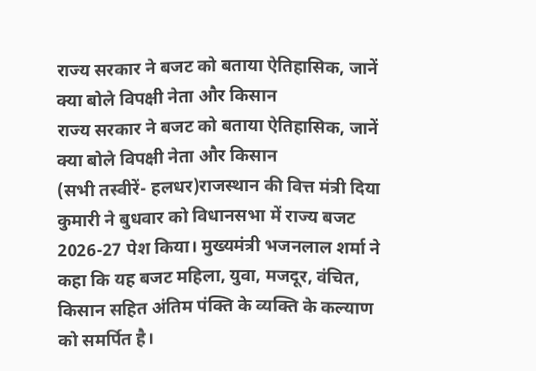राज्य सरकार ने बजट को बताया ऐतिहासिक, जानें क्या बोले विपक्षी नेता और किसान
राज्य सरकार ने बजट को बताया ऐतिहासिक, जानें क्या बोले विपक्षी नेता और किसान
(सभी तस्वीरें- हलधर)राजस्थान की वित्त मंत्री दिया कुमारी ने बुधवार को विधानसभा में राज्य बजट 2026-27 पेश किया। मुख्यमंत्री भजनलाल शर्मा ने कहा कि यह बजट महिला, युवा, मजदूर, वंचित, किसान सहित अंतिम पंक्ति के व्यक्ति के कल्याण को समर्पित है।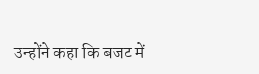उन्होंने कहा कि बजट में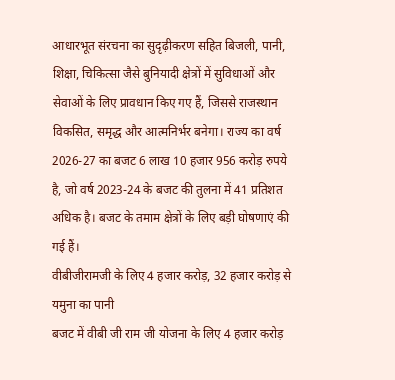आधारभूत संरचना का सुदृढ़ीकरण सहित बिजली, पानी, शिक्षा, चिकित्सा जैसे बुनियादी क्षेत्रों में सुविधाओं और सेवाओं के लिए प्रावधान किए गए हैं, जिससे राजस्थान विकसित, समृद्ध और आत्मनिर्भर बनेगा। राज्य का वर्ष 2026-27 का बजट 6 लाख 10 हजार 956 करोड़ रुपये है, जो वर्ष 2023-24 के बजट की तुलना में 41 प्रतिशत अधिक है। बजट के तमाम क्षेत्रों के लिए बड़ी घोषणाएं की गई हैं।
वीबीजीरामजी के लिए 4 हजार करोड़, 32 हजार करोड़ से यमुना का पानी
बजट में वीबी जी राम जी योजना के लिए 4 हजार करोड़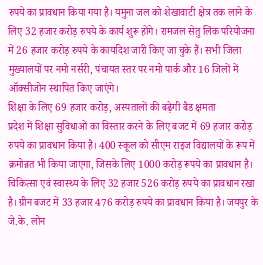रुपये का प्रावधान किया गया है। यमुना जल को शेखावाटी क्षेत्र तक लाने के लिए 32 हजार करोड़ रुपये के कार्य शुरू होंगे। रामजल सेतु लिंक परियोजना में 26 हजार करोड़ रुपये के कार्यादेश जारी किए जा चुके हैं। सभी जिला मुख्यालयों पर नमो नर्सरी, पंचायत स्तर पर नमो पार्क और 16 जिलों में ऑक्सीजोन स्थापित किए जाएंगे।
शिक्षा के लिए 69 हजार करोड़, अस्पतालों की बढ़ेगी बैड क्षमता
प्रदेश में शिक्षा सुविधाओं का विस्तार करने के लिए बजट में 69 हजार करोड़ रुपये का प्रावधान किया है। 400 स्कूल को सीएम राइज विद्यालयों के रूप में क्रमोन्नत भी किया जाएगा, जिसके लिए 1000 करोड़ रूपये का प्रावधान है। चिकित्सा एवं स्वास्थ्य के लिए 32 हजार 526 करोड़ रुपये का प्रावधान रखा है। ग्रीन बजट में 33 हजार 476 करोड़ रुपये का प्रावधान किया है। जयपुर के जे.के. लोन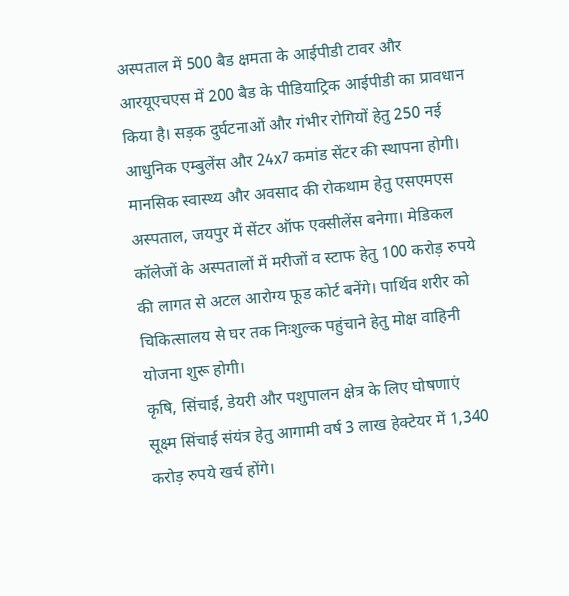अस्पताल में 500 बैड क्षमता के आईपीडी टावर और आरयूएचएस में 200 बैड के पीडियाट्रिक आईपीडी का प्रावधान किया है। सड़क दुर्घटनाओं और गंभीर रोगियों हेतु 250 नई आधुनिक एम्बुलेंस और 24x7 कमांड सेंटर की स्थापना होगी। मानसिक स्वास्थ्य और अवसाद की रोकथाम हेतु एसएमएस अस्पताल, जयपुर में सेंटर ऑफ एक्सीलेंस बनेगा। मेडिकल कॉलेजों के अस्पतालों में मरीजों व स्टाफ हेतु 100 करोड़ रुपये की लागत से अटल आरोग्य फूड कोर्ट बनेंगे। पार्थिव शरीर को चिकित्सालय से घर तक निःशुल्क पहुंचाने हेतु मोक्ष वाहिनी योजना शुरू होगी।
कृषि, सिंचाई, डेयरी और पशुपालन क्षेत्र के लिए घोषणाएं
सूक्ष्म सिंचाई संयंत्र हेतु आगामी वर्ष 3 लाख हेक्टेयर में 1,340 करोड़ रुपये खर्च होंगे।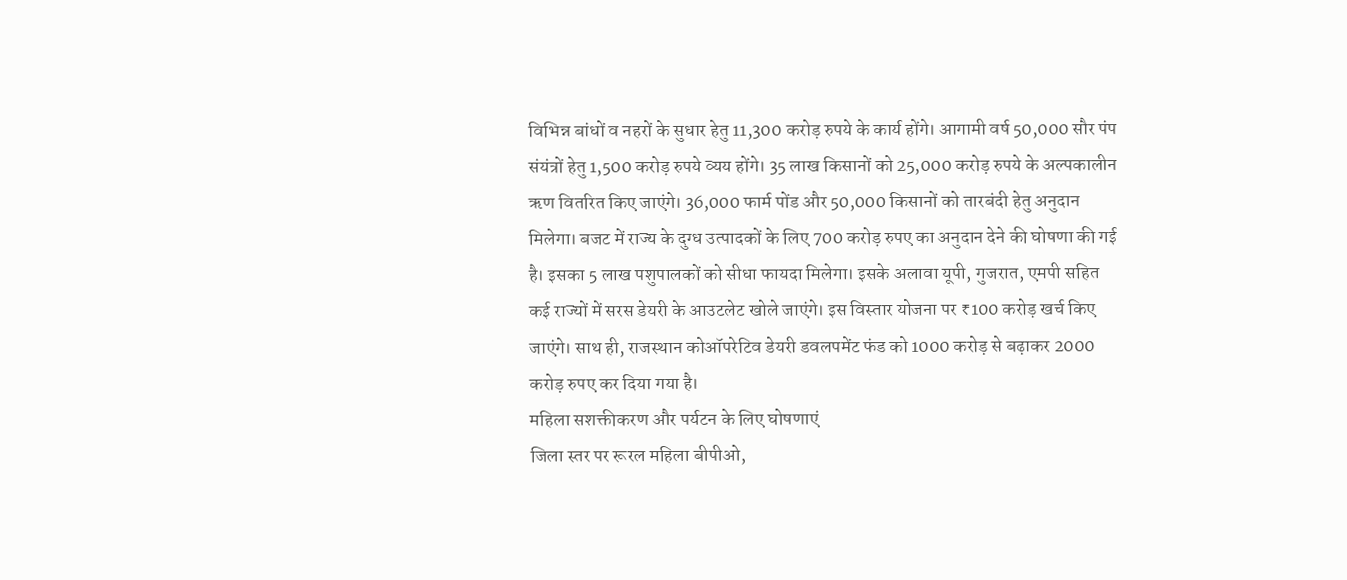विभिन्न बांधों व नहरों के सुधार हेतु 11,300 करोड़ रुपये के कार्य होंगे। आगामी वर्ष 50,000 सौर पंप संयंत्रों हेतु 1,500 करोड़ रुपये व्यय होंगे। 35 लाख किसानों को 25,000 करोड़ रुपये के अल्पकालीन ऋण वितरित किए जाएंगे। 36,000 फार्म पोंड और 50,000 किसानों को तारबंदी हेतु अनुदान मिलेगा। बजट में राज्य के दुग्ध उत्पादकों के लिए 700 करोड़ रुपए का अनुदान देने की घोषणा की गई है। इसका 5 लाख पशुपालकों को सीधा फायदा मिलेगा। इसके अलावा यूपी, गुजरात, एमपी सहित कई राज्यों में सरस डेयरी के आउटलेट खोले जाएंगे। इस विस्तार योजना पर ₹100 करोड़ खर्च किए जाएंगे। साथ ही, राजस्थान कोऑपरेटिव डेयरी डवलपमेंट फंड को 1000 करोड़ से बढ़ाकर 2000 करोड़ रुपए कर दिया गया है।
महिला सशक्तीकरण और पर्यटन के लिए घोषणाएं
जिला स्तर पर रूरल महिला बीपीओ,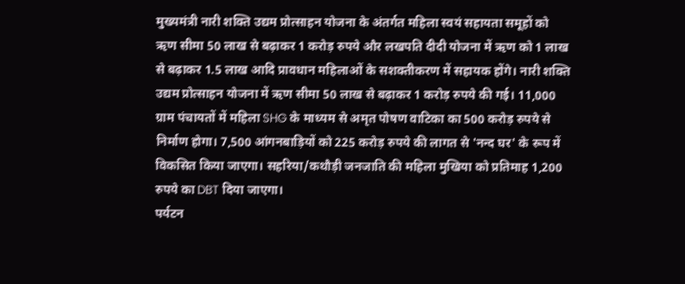मुख्यमंत्री नारी शक्ति उद्यम प्रोत्साहन योजना के अंतर्गत महिला स्वयं सहायता समूहों को ऋण सीमा 50 लाख से बढ़ाकर 1 करोड़ रुपये और लखपति दीदी योजना में ऋण को 1 लाख से बढ़ाकर 1.5 लाख आदि प्रावधान महिलाओं के सशक्तीकरण में सहायक होंगे। नारी शक्ति उद्यम प्रोत्साहन योजना में ऋण सीमा 50 लाख से बढ़ाकर 1 करोड़ रुपये की गई। 11,000 ग्राम पंचायतों में महिला SHG के माध्यम से अमृत पोषण वाटिका का 500 करोड़ रुपये से निर्माण होगा। 7,500 आंगनबाड़ियों को 225 करोड़ रुपये की लागत से 'नन्द घर' के रूप में विकसित किया जाएगा। सहरिया/कथौड़ी जनजाति की महिला मुखिया को प्रतिमाह 1,200 रुपये का DBT दिया जाएगा।
पर्यटन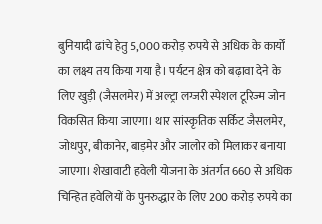बुनियादी ढांचे हेतु 5,000 करोड़ रुपये से अधिक के कार्यों का लक्ष्य तय किया गया है। पर्यटन क्षेत्र को बढ़ावा देने के लिए खुड़ी (जैसलमेर) में अल्ट्रा लग्जरी स्पेशल टूरिज्म जोन विकसित किया जाएगा। थार सांस्कृतिक सर्किट जैसलमेर, जोधपुर, बीकानेर, बाड़मेर और जालोर को मिलाकर बनाया जाएगा। शेखावाटी हवेली योजना के अंतर्गत 660 से अधिक चिन्हित हवेलियों के पुनरुद्धार के लिए 200 करोड़ रुपये का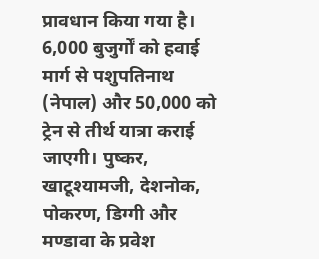प्रावधान किया गया है। 6,000 बुजुर्गों को हवाई मार्ग से पशुपतिनाथ (नेपाल) और 50,000 को ट्रेन से तीर्थ यात्रा कराई जाएगी। पुष्कर, खाटूश्यामजी, देशनोक, पोकरण, डिग्गी और मण्डावा के प्रवेश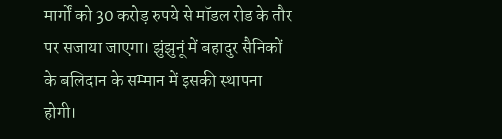मार्गों को 30 करोड़ रुपये से मॉडल रोड के तौर पर सजाया जाएगा। झुंझुनूं में बहादुर सैनिकों के बलिदान के सम्मान में इसकी स्थापना होगी।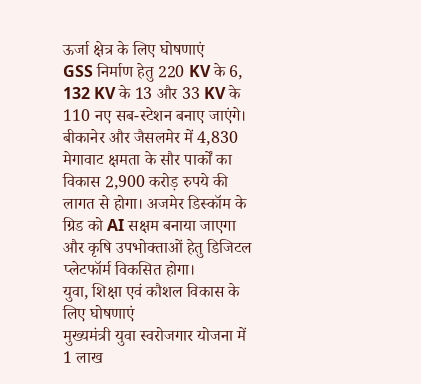ऊर्जा क्षेत्र के लिए घोषणाएं
GSS निर्माण हेतु 220 KV के 6, 132 KV के 13 और 33 KV के 110 नए सब-स्टेशन बनाए जाएंगे। बीकानेर और जैसलमेर में 4,830 मेगावाट क्षमता के सौर पार्कों का विकास 2,900 करोड़ रुपये की लागत से होगा। अजमेर डिस्कॉम के ग्रिड को AI सक्षम बनाया जाएगा और कृषि उपभोक्ताओं हेतु डिजिटल प्लेटफॉर्म विकसित होगा।
युवा, शिक्षा एवं कौशल विकास के लिए घोषणाएं
मुख्यमंत्री युवा स्वरोजगार योजना में 1 लाख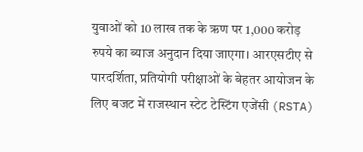युवाओं को 10 लाख तक के ऋण पर 1,000 करोड़ रुपये का ब्याज अनुदान दिया जाएगा। आरएसटीए से पारदर्शिता, प्रतियोगी परीक्षाओं के बेहतर आयोजन के लिए बजट में राजस्थान स्टेट टेस्टिंग एजेंसी (RSTA)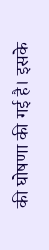की घोषणा की गई है। इसके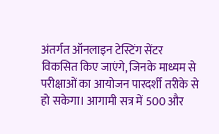अंतर्गत ऑनलाइन टेस्टिंग सेंटर विकसित किए जाएंगे, जिनके माध्यम से परीक्षाओं का आयोजन पारदर्शी तरीके से हो सकेगा। आगामी सत्र में 500 और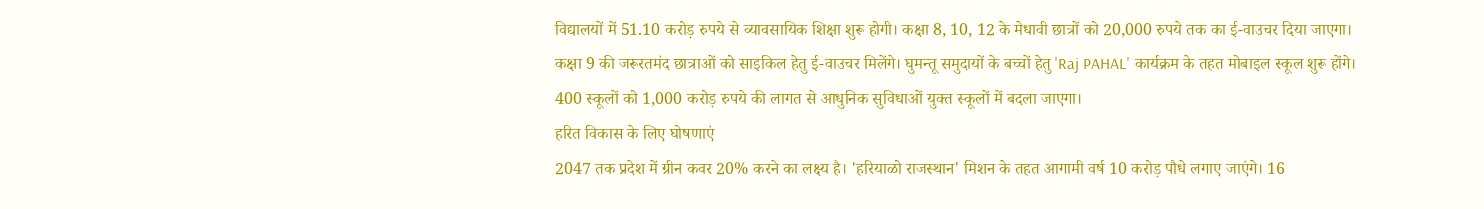विद्यालयों में 51.10 करोड़ रुपये से व्यावसायिक शिक्षा शुरू होगी। कक्षा 8, 10, 12 के मेधावी छात्रों को 20,000 रुपये तक का ई-वाउचर दिया जाएगा। कक्षा 9 की जरूरतमंद छात्राओं को साइकिल हेतु ई-वाउचर मिलेंगे। घुमन्तू समुदायों के बच्चों हेतु 'Raj PAHAL' कार्यक्रम के तहत मोबाइल स्कूल शुरू होंगे।
400 स्कूलों को 1,000 करोड़ रुपये की लागत से आधुनिक सुविधाओं युक्त स्कूलों में बदला जाएगा।
हरित विकास के लिए घोषणाएं
2047 तक प्रदेश में ग्रीन कवर 20% करने का लक्ष्य है। 'हरियाळो राजस्थान' मिशन के तहत आगामी वर्ष 10 करोड़ पौधे लगाए जाएंगे। 16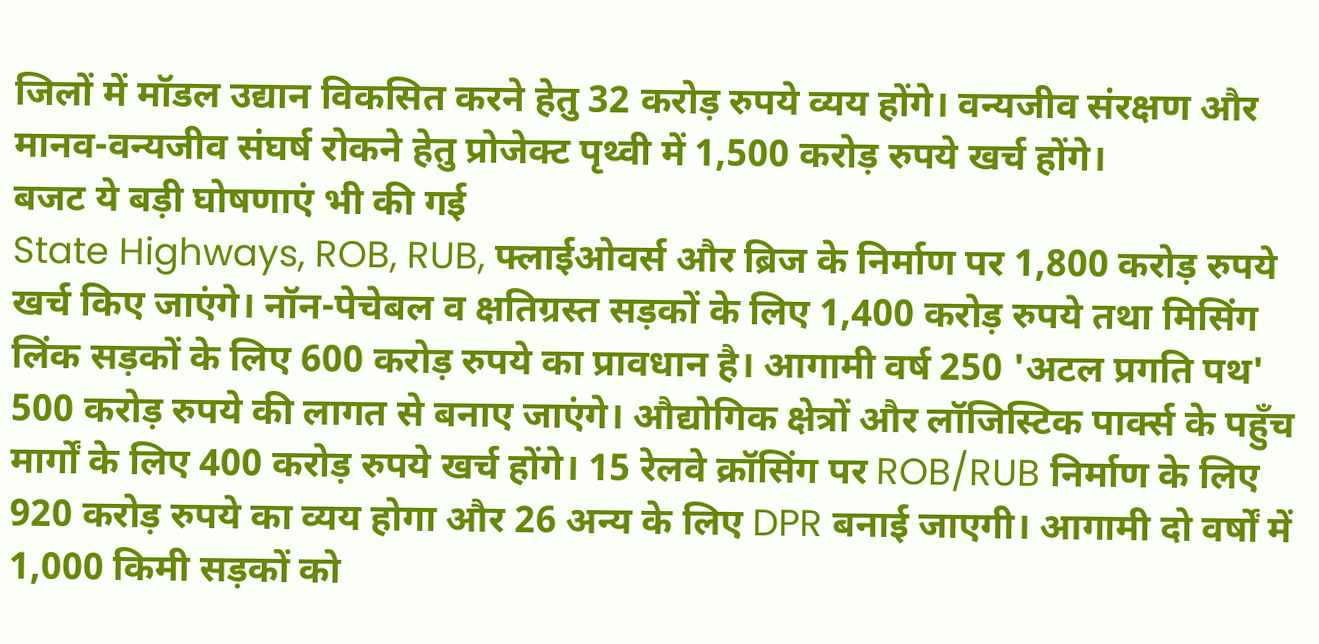जिलों में मॉडल उद्यान विकसित करने हेतु 32 करोड़ रुपये व्यय होंगे। वन्यजीव संरक्षण और मानव-वन्यजीव संघर्ष रोकने हेतु प्रोजेक्ट पृथ्वी में 1,500 करोड़ रुपये खर्च होंगे।
बजट ये बड़ी घोषणाएं भी की गई
State Highways, ROB, RUB, फ्लाईओवर्स और ब्रिज के निर्माण पर 1,800 करोड़ रुपये खर्च किए जाएंगे। नॉन-पेचेबल व क्षतिग्रस्त सड़कों के लिए 1,400 करोड़ रुपये तथा मिसिंग लिंक सड़कों के लिए 600 करोड़ रुपये का प्रावधान है। आगामी वर्ष 250 'अटल प्रगति पथ' 500 करोड़ रुपये की लागत से बनाए जाएंगे। औद्योगिक क्षेत्रों और लॉजिस्टिक पार्क्स के पहुँच मार्गों के लिए 400 करोड़ रुपये खर्च होंगे। 15 रेलवे क्रॉसिंग पर ROB/RUB निर्माण के लिए 920 करोड़ रुपये का व्यय होगा और 26 अन्य के लिए DPR बनाई जाएगी। आगामी दो वर्षों में 1,000 किमी सड़कों को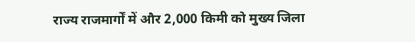राज्य राजमार्गों में और 2,000 किमी को मुख्य जिला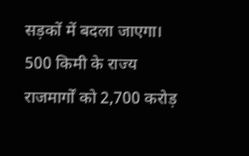सड़कों में बदला जाएगा। 500 किमी के राज्य राजमार्गों को 2,700 करोड़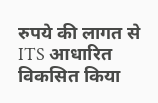रुपये की लागत से ITS आधारित विकसित किया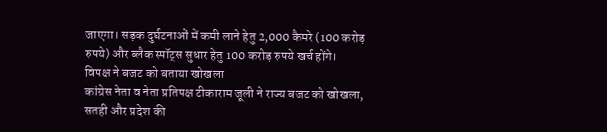जाएगा। सड़क दुर्घटनाओं में कमी लाने हेतु 2,000 कैमरे (100 करोड़ रुपये) और ब्लैक स्पॉट्स सुधार हेतु 100 करोड़ रुपये खर्च होंगे।
विपक्ष ने बजट को बताया खोखला
कांग्रेस नेता व नेता प्रतिपक्ष टीकाराम जूली ने राज्य बजट को खोखला, सतही और प्रदेश की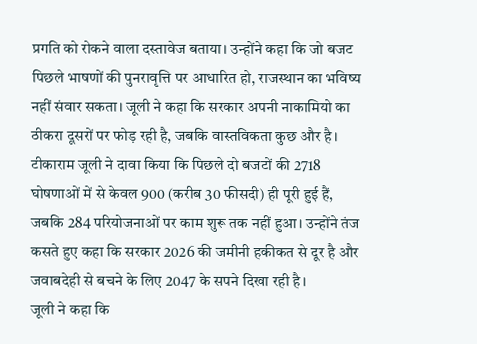प्रगति को रोकने वाला दस्तावेज बताया। उन्होंने कहा कि जो बजट पिछले भाषणों की पुनरावृत्ति पर आधारित हो, राजस्थान का भविष्य नहीं संवार सकता। जूली ने कहा कि सरकार अपनी नाकामियो का ठीकरा दूसरों पर फोड़ रही है, जबकि वास्तविकता कुछ और है। टीकाराम जूली ने दावा किया कि पिछले दो बजटों की 2718 घोषणाओं में से केवल 900 (करीब 30 फीसदी) ही पूरी हुई हैं, जबकि 284 परियोजनाओं पर काम शुरू तक नहीं हुआ। उन्होंने तंज कसते हुए कहा कि सरकार 2026 की जमीनी हकीकत से दूर है और जवाबदेही से बचने के लिए 2047 के सपने दिखा रही है।
जूली ने कहा कि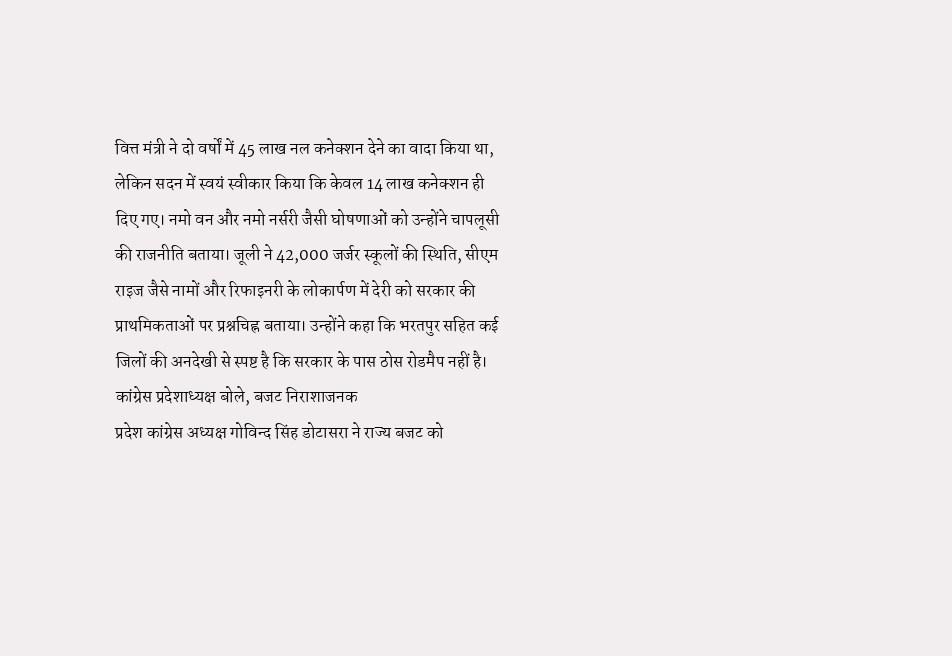वित्त मंत्री ने दो वर्षों में 45 लाख नल कनेक्शन देने का वादा किया था, लेकिन सदन में स्वयं स्वीकार किया कि केवल 14 लाख कनेक्शन ही दिए गए। नमो वन और नमो नर्सरी जैसी घोषणाओं को उन्होंने चापलूसी की राजनीति बताया। जूली ने 42,000 जर्जर स्कूलों की स्थिति, सीएम राइज जैसे नामों और रिफाइनरी के लोकार्पण में देरी को सरकार की प्राथमिकताओं पर प्रश्नचिह्न बताया। उन्होंने कहा कि भरतपुर सहित कई जिलों की अनदेखी से स्पष्ट है कि सरकार के पास ठोस रोडमैप नहीं है।
कांग्रेस प्रदेशाध्यक्ष बोले, बजट निराशाजनक
प्रदेश कांग्रेस अध्यक्ष गोविन्द सिंह डोटासरा ने राज्य बजट को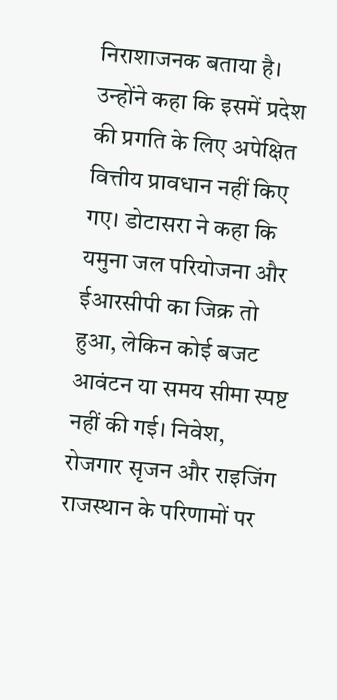निराशाजनक बताया है। उन्होंने कहा कि इसमें प्रदेश की प्रगति के लिए अपेक्षित वित्तीय प्रावधान नहीं किए गए। डोटासरा ने कहा कि यमुना जल परियोजना और ईआरसीपी का जिक्र तो हुआ, लेकिन कोई बजट आवंटन या समय सीमा स्पष्ट नहीं की गई। निवेश, रोजगार सृजन और राइजिंग राजस्थान के परिणामों पर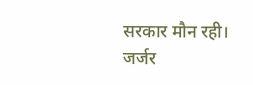सरकार मौन रही। जर्जर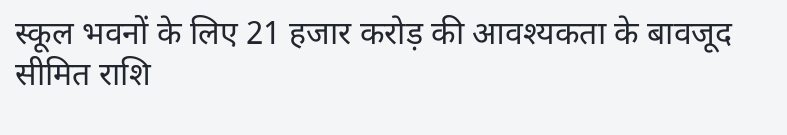स्कूल भवनों के लिए 21 हजार करोड़ की आवश्यकता के बावजूद सीमित राशि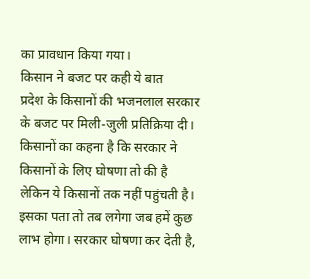का प्रावधान किया गया।
किसान ने बजट पर कही ये बात
प्रदेश के किसानों की भजनलाल सरकार के बजट पर मिली-जुली प्रतिक्रिया दी। किसानों का कहना है कि सरकार ने किसानों के लिए घोषणा तो की है लेकिन ये किसानों तक नहीं पहुंचती है। इसका पता तो तब लगेगा जब हमें कुछ लाभ होगा। सरकार घोषणा कर देती है,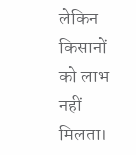लेकिन किसानों को लाभ नहीं मिलता।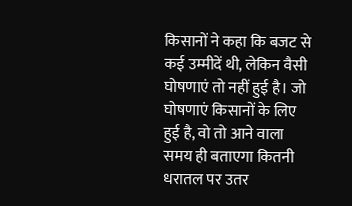किसानों ने कहा कि बजट से कई उम्मीदें थी, लेकिन वैसी घोषणाएं तो नहीं हुई है। जो घोषणाएं किसानों के लिए हुई है, वो तो आने वाला समय ही बताएगा कितनी धरातल पर उतर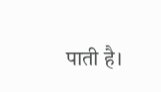पाती है।